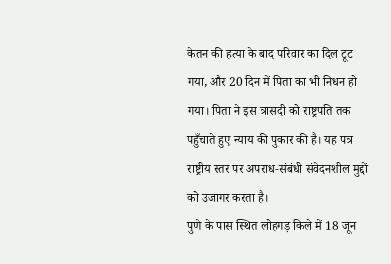केतन की हत्या के बाद परिवार का दिल टूट गया, और 20 दिन में पिता का भी निधन हो गया। पिता ने इस त्रासदी को राष्ट्रपति तक पहुँचाते हुए न्याय की पुकार की है। यह पत्र राष्ट्रीय स्तर पर अपराध‑संबंधी संवेदनशील मुद्दों को उजागर करता है।
पुणे के पास स्थित लोहगड़ किले में 18 जून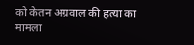को केतन अग्रवाल की हत्या का मामला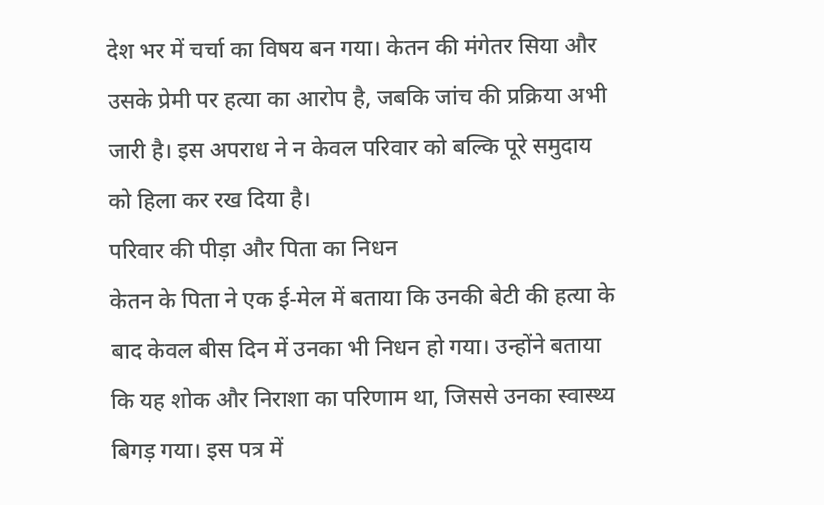देश भर में चर्चा का विषय बन गया। केतन की मंगेतर सिया और उसके प्रेमी पर हत्या का आरोप है, जबकि जांच की प्रक्रिया अभी जारी है। इस अपराध ने न केवल परिवार को बल्कि पूरे समुदाय को हिला कर रख दिया है।
परिवार की पीड़ा और पिता का निधन
केतन के पिता ने एक ई‑मेल में बताया कि उनकी बेटी की हत्या के बाद केवल बीस दिन में उनका भी निधन हो गया। उन्होंने बताया कि यह शोक और निराशा का परिणाम था, जिससे उनका स्वास्थ्य बिगड़ गया। इस पत्र में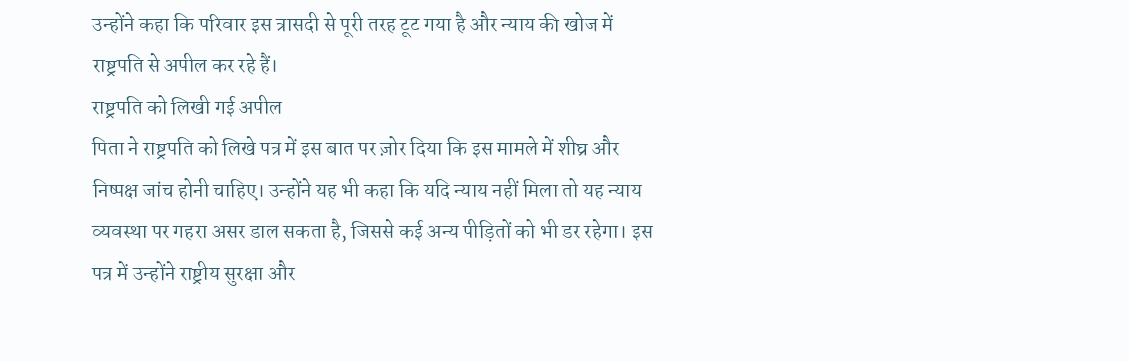उन्होंने कहा कि परिवार इस त्रासदी से पूरी तरह टूट गया है और न्याय की खोज में राष्ट्रपति से अपील कर रहे हैं।
राष्ट्रपति को लिखी गई अपील
पिता ने राष्ट्रपति को लिखे पत्र में इस बात पर ज़ोर दिया कि इस मामले में शीघ्र और निष्पक्ष जांच होनी चाहिए। उन्होंने यह भी कहा कि यदि न्याय नहीं मिला तो यह न्याय व्यवस्था पर गहरा असर डाल सकता है, जिससे कई अन्य पीड़ितों को भी डर रहेगा। इस पत्र में उन्होंने राष्ट्रीय सुरक्षा और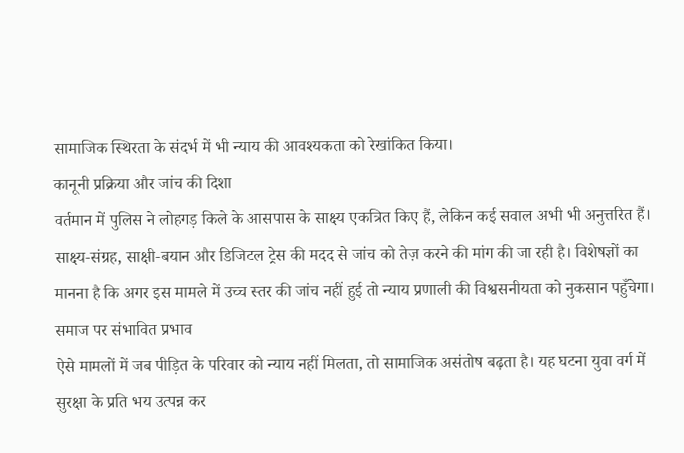सामाजिक स्थिरता के संदर्भ में भी न्याय की आवश्यकता को रेखांकित किया।
कानूनी प्रक्रिया और जांच की दिशा
वर्तमान में पुलिस ने लोहगड़ किले के आसपास के साक्ष्य एकत्रित किए हैं, लेकिन कई सवाल अभी भी अनुत्तरित हैं। साक्ष्य‑संग्रह, साक्षी‑बयान और डिजिटल ट्रेस की मदद से जांच को तेज़ करने की मांग की जा रही है। विशेषज्ञों का मानना है कि अगर इस मामले में उच्च स्तर की जांच नहीं हुई तो न्याय प्रणाली की विश्वसनीयता को नुकसान पहुँचेगा।
समाज पर संभावित प्रभाव
ऐसे मामलों में जब पीड़ित के परिवार को न्याय नहीं मिलता, तो सामाजिक असंतोष बढ़ता है। यह घटना युवा वर्ग में सुरक्षा के प्रति भय उत्पन्न कर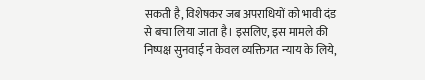सकती है, विशेषकर जब अपराधियों को भावी दंड से बचा लिया जाता है। इसलिए, इस मामले की निष्पक्ष सुनवाई न केवल व्यक्तिगत न्याय के लिये,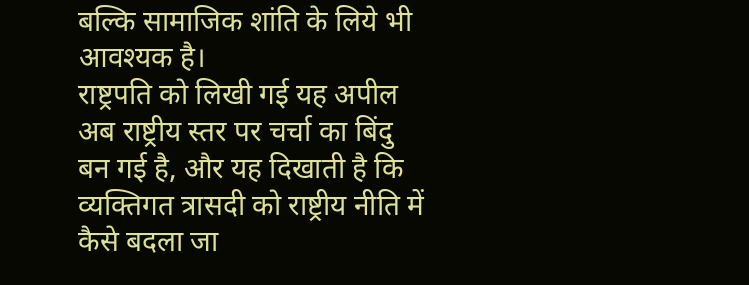बल्कि सामाजिक शांति के लिये भी आवश्यक है।
राष्ट्रपति को लिखी गई यह अपील अब राष्ट्रीय स्तर पर चर्चा का बिंदु बन गई है, और यह दिखाती है कि व्यक्तिगत त्रासदी को राष्ट्रीय नीति में कैसे बदला जा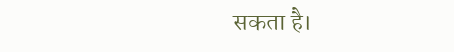सकता है।